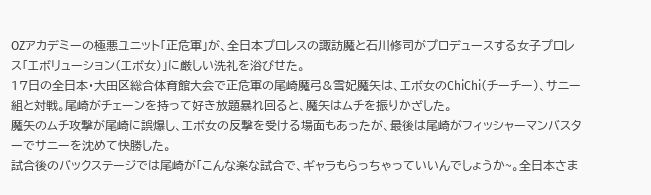OZアカデミーの極悪ユニット「正危軍」が、全日本プロレスの諏訪魔と石川修司がプロデュースする女子プロレス「エボリューション(エボ女)」に厳しい洗礼を浴びせた。
17日の全日本・大田区総合体育館大会で正危軍の尾崎魔弓&雪妃魔矢は、エボ女のChiChi(チーチー)、サニー組と対戦。尾崎がチェーンを持って好き放題暴れ回ると、魔矢はムチを振りかざした。
魔矢のムチ攻撃が尾崎に誤爆し、エボ女の反撃を受ける場面もあったが、最後は尾崎がフィッシャーマンバスターでサニーを沈めて快勝した。
試合後のバックステージでは尾崎が「こんな楽な試合で、ギャラもらっちゃっていいんでしょうか~。全日本さま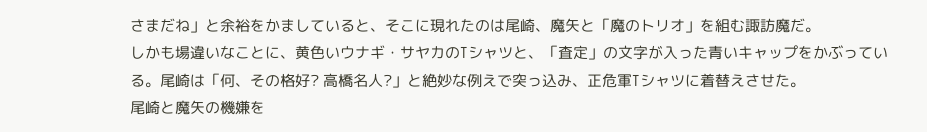さまだね」と余裕をかましていると、そこに現れたのは尾崎、魔矢と「魔のトリオ」を組む諏訪魔だ。
しかも場違いなことに、黄色いウナギ・サヤカのTシャツと、「査定」の文字が入った青いキャップをかぶっている。尾崎は「何、その格好? 高橋名人?」と絶妙な例えで突っ込み、正危軍Tシャツに着替えさせた。
尾崎と魔矢の機嫌を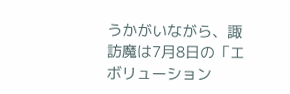うかがいながら、諏訪魔は7月8日の「エボリューション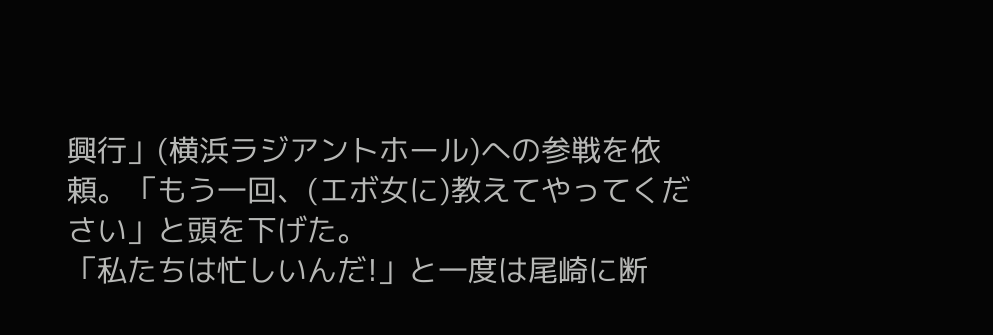興行」(横浜ラジアントホール)への参戦を依頼。「もう一回、(エボ女に)教えてやってください」と頭を下げた。
「私たちは忙しいんだ!」と一度は尾崎に断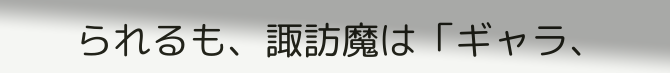られるも、諏訪魔は「ギャラ、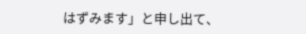はずみます」と申し出て、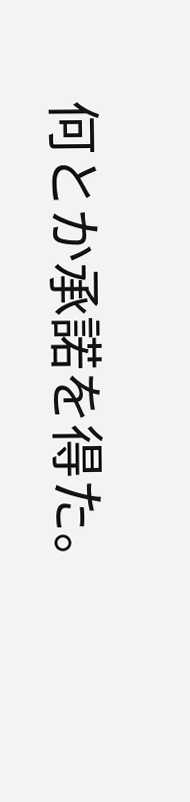何とか承諾を得た。